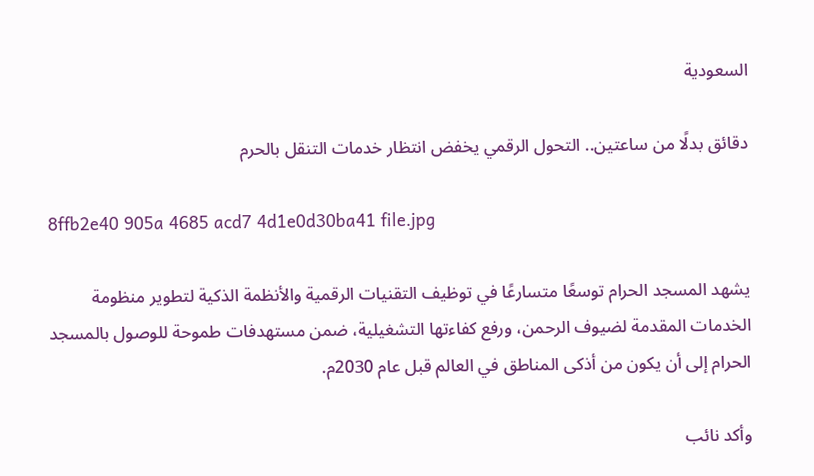السعودية

دقائق بدلًا من ساعتين.. التحول الرقمي يخفض انتظار خدمات التنقل بالحرم

8ffb2e40 905a 4685 acd7 4d1e0d30ba41 file.jpg

يشهد المسجد الحرام توسعًا متسارعًا في توظيف التقنيات الرقمية والأنظمة الذكية لتطوير منظومة الخدمات المقدمة لضيوف الرحمن، ورفع كفاءتها التشغيلية، ضمن مستهدفات طموحة للوصول بالمسجد الحرام إلى أن يكون من أذكى المناطق في العالم قبل عام 2030م.

وأكد نائب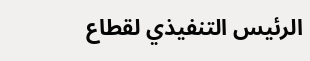الرئيس التنفيذي لقطاع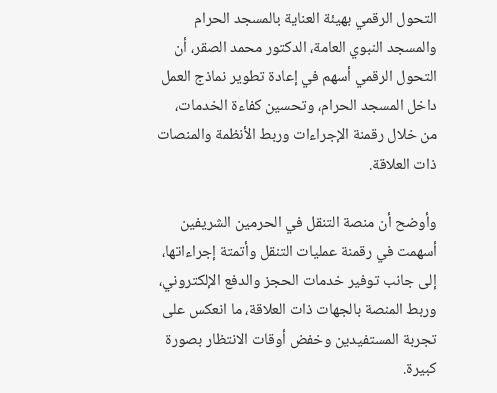التحول الرقمي بهيئة العناية بالمسجد الحرام والمسجد النبوي العامة، الدكتور محمد الصقر، أن التحول الرقمي أسهم في إعادة تطوير نماذج العمل داخل المسجد الحرام، وتحسين كفاءة الخدمات، من خلال رقمنة الإجراءات وربط الأنظمة والمنصات ذات العلاقة.

وأوضح أن منصة التنقل في الحرمين الشريفين أسهمت في رقمنة عمليات التنقل وأتمتة إجراءاتها، إلى جانب توفير خدمات الحجز والدفع الإلكتروني، وربط المنصة بالجهات ذات العلاقة، ما انعكس على تجربة المستفيدين وخفض أوقات الانتظار بصورة كبيرة.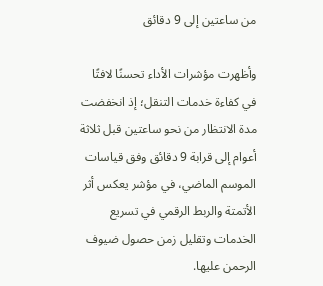من ساعتين إلى 9 دقائق

وأظهرت مؤشرات الأداء تحسنًا لافتًا في كفاءة خدمات التنقل؛ إذ انخفضت مدة الانتظار من نحو ساعتين قبل ثلاثة أعوام إلى قرابة 9 دقائق وفق قياسات الموسم الماضي، في مؤشر يعكس أثر الأتمتة والربط الرقمي في تسريع الخدمات وتقليل زمن حصول ضيوف الرحمن عليها.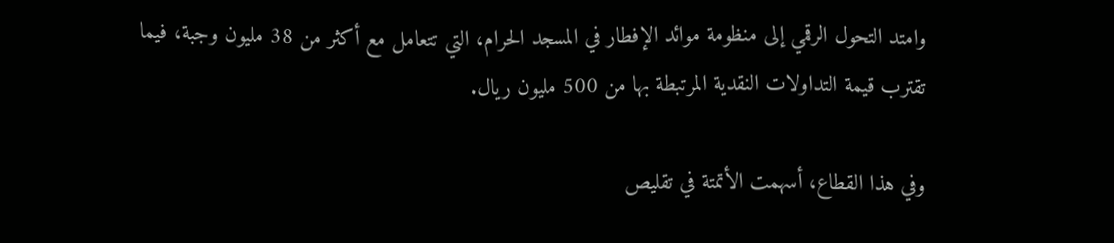وامتد التحول الرقمي إلى منظومة موائد الإفطار في المسجد الحرام، التي تتعامل مع أكثر من 38 مليون وجبة، فيما تقترب قيمة التداولات النقدية المرتبطة بها من 500 مليون ريال.

وفي هذا القطاع، أسهمت الأتمتة في تقليص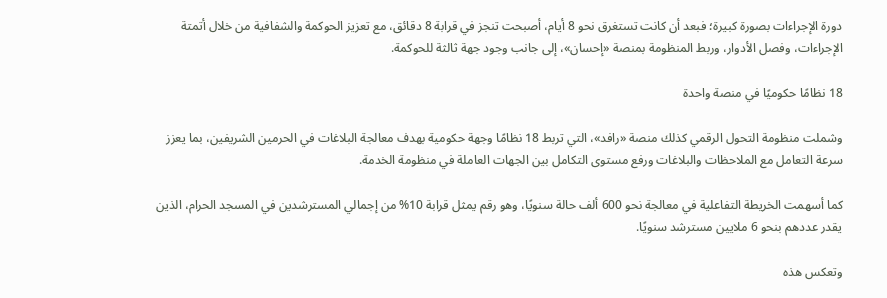دورة الإجراءات بصورة كبيرة؛ فبعد أن كانت تستغرق نحو 8 أيام، أصبحت تنجز في قرابة 8 دقائق، مع تعزيز الحوكمة والشفافية من خلال أتمتة الإجراءات، وفصل الأدوار، وربط المنظومة بمنصة «إحسان»، إلى جانب وجود جهة ثالثة للحوكمة.

18 نظامًا حكوميًا في منصة واحدة

وشملت منظومة التحول الرقمي كذلك منصة «رافد»، التي تربط 18 نظامًا وجهة حكومية بهدف معالجة البلاغات في الحرمين الشريفين، بما يعزز سرعة التعامل مع الملاحظات والبلاغات ورفع مستوى التكامل بين الجهات العاملة في منظومة الخدمة.

كما أسهمت الخريطة التفاعلية في معالجة نحو 600 ألف حالة سنويًا، وهو رقم يمثل قرابة 10% من إجمالي المسترشدين في المسجد الحرام، الذين يقدر عددهم بنحو 6 ملايين مسترشد سنويًا.

وتعكس هذه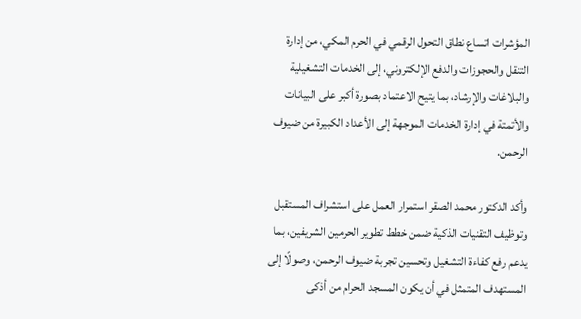المؤشرات اتساع نطاق التحول الرقمي في الحرم المكي، من إدارة التنقل والحجوزات والدفع الإلكتروني، إلى الخدمات التشغيلية والبلاغات والإرشاد، بما يتيح الاعتماد بصورة أكبر على البيانات والأتمتة في إدارة الخدمات الموجهة إلى الأعداد الكبيرة من ضيوف الرحمن.

وأكد الدكتور محمد الصقر استمرار العمل على استشراف المستقبل وتوظيف التقنيات الذكية ضمن خطط تطوير الحرمين الشريفين، بما يدعم رفع كفاءة التشغيل وتحسين تجربة ضيوف الرحمن، وصولًا إلى المستهدف المتمثل في أن يكون المسجد الحرام من أذكى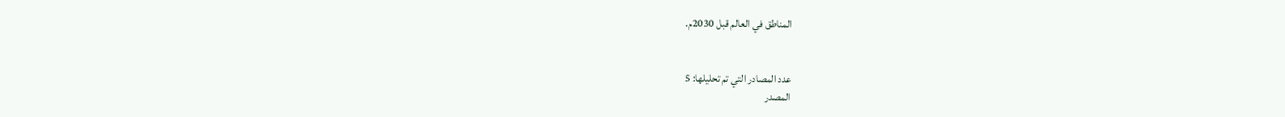المناطق في العالم قبل 2030م.


عدد المصادر التي تم تحليلها: 5
المصدر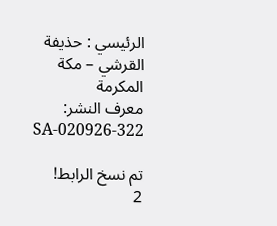الرئيسي : حذيفة القرشي – مكة المكرمة
معرف النشر: SA-020926-322

تم نسخ الرابط!
2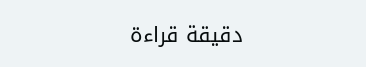دقيقة قراءة